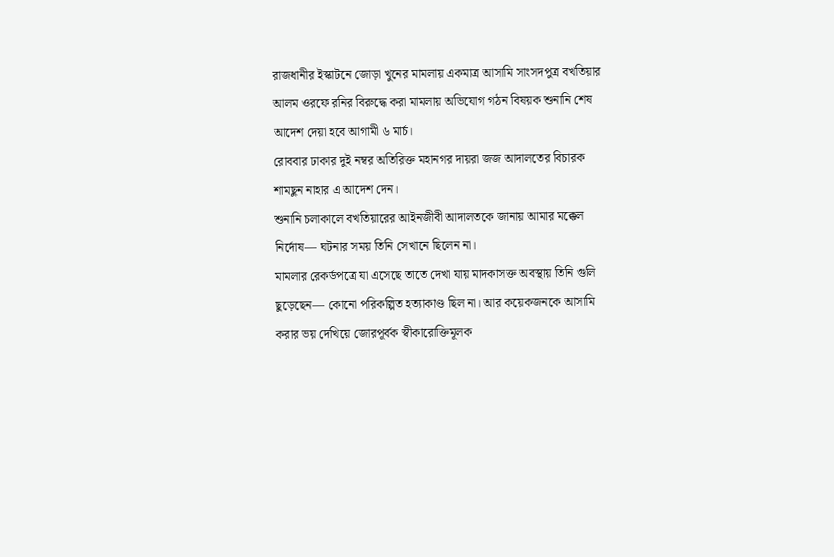রাজধানীর ইস্কাটনে জোড়া খুনের মামলায় একমাত্র আসামি সাংসদপুত্র বখতিয়ার আলম ওরফে রনির বিরুদ্ধে করা মামলায় অভিযোগ গঠন বিষয়ক শুনানি শেষ আদেশ দেয়া হবে আগামী ৬ মার্চ।
রোববার ঢাকার দুই নম্বর অতিরিক্ত মহানগর দায়রা জজ আদালতের বিচারক শামছুন নাহার এ আদেশ দেন।
শুনানি চলাকালে বখতিয়ারের আইনজীবী আদালতকে জানায় আমার মক্কেল নির্দোষ— ঘটনার সময় তিনি সেখানে ছিলেন না।
মামলার রেকর্ডপত্রে যা এসেছে তাতে দেখা যায় মাদকাসক্ত অবস্থায় তিনি গুলি ছুড়েছেন— কোনো পরিকল্পিত হত্যাকাণ্ড ছিল না। আর কয়েকজনকে আসামি করার ভয় দেখিয়ে জোরপূর্বক স্বীকারোক্তিমূলক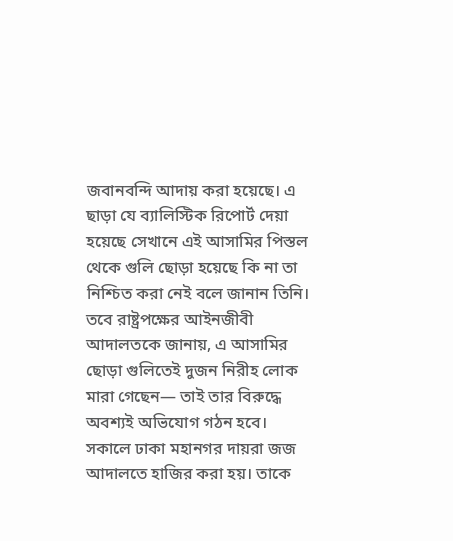জবানবন্দি আদায় করা হয়েছে। এ ছাড়া যে ব্যালিস্টিক রিপোর্ট দেয়া হয়েছে সেখানে এই আসামির পিস্তল থেকে গুলি ছোড়া হয়েছে কি না তা নিশ্চিত করা নেই বলে জানান তিনি।
তবে রাষ্ট্রপক্ষের আইনজীবী আদালতকে জানায়, এ আসামির ছোড়া গুলিতেই দুজন নিরীহ লোক মারা গেছেন— তাই তার বিরুদ্ধে অবশ্যই অভিযোগ গঠন হবে।
সকালে ঢাকা মহানগর দায়রা জজ আদালতে হাজির করা হয়। তাকে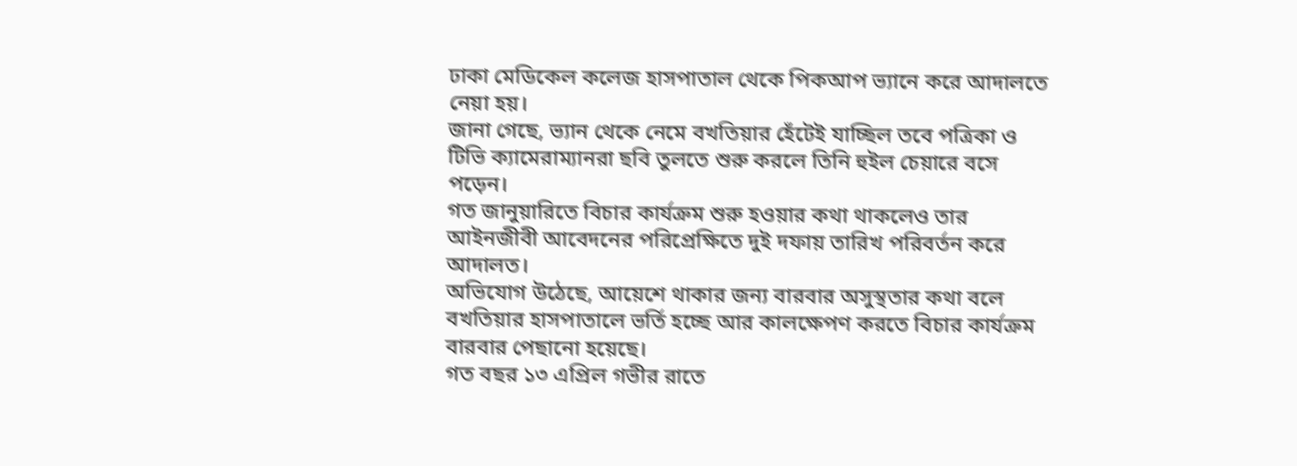ঢাকা মেডিকেল কলেজ হাসপাতাল থেকে পিকআপ ভ্যানে করে আদালতে নেয়া হয়।
জানা গেছে, ভ্যান থেকে নেমে বখতিয়ার হেঁটেই যাচ্ছিল তবে পত্রিকা ও টিভি ক্যামেরাম্যানরা ছবি তুলতে শুরু করলে তিনি হুইল চেয়ারে বসে পড়েন।
গত জানুয়ারিতে বিচার কার্যক্রম শুরু হওয়ার কথা থাকলেও তার আইনজীবী আবেদনের পরিপ্রেক্ষিতে দুই দফায় তারিখ পরিবর্তন করে আদালত।
অভিযোগ উঠেছে, আয়েশে থাকার জন্য বারবার অসুস্থতার কথা বলে বখতিয়ার হাসপাতালে ভর্তি হচ্ছে আর কালক্ষেপণ করতে বিচার কার্যক্রম বারবার পেছানো হয়েছে।
গত বছর ১৩ এপ্রিল গভীর রাতে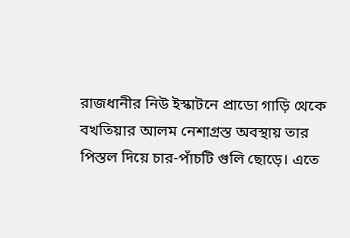রাজধানীর নিউ ইস্কাটনে প্রাডো গাড়ি থেকে বখতিয়ার আলম নেশাগ্রস্ত অবস্থায় তার পিস্তল দিয়ে চার-পাঁচটি গুলি ছোড়ে। এতে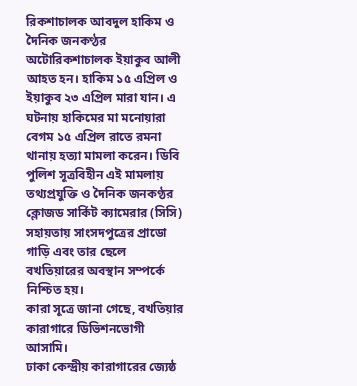রিকশাচালক আবদুল হাকিম ও দৈনিক জনকণ্ঠর অটোরিকশাচালক ইয়াকুব আলী আহত হন। হাকিম ১৫ এপ্রিল ও ইয়াকুব ২৩ এপ্রিল মারা যান। এ ঘটনায় হাকিমের মা মনোয়ারা বেগম ১৫ এপ্রিল রাতে রমনা থানায় হত্যা মামলা করেন। ডিবি পুলিশ সূত্রবিহীন এই মামলায় তথ্যপ্রযুক্তি ও দৈনিক জনকণ্ঠর ক্লোজড সার্কিট ক্যামেরার (সিসি) সহায়তায় সাংসদপুত্রের প্রাডো গাড়ি এবং তার ছেলে বখতিয়ারের অবস্থান সম্পর্কে নিশ্চিত হয়।
কারা সূত্রে জানা গেছে, বখতিয়ার কারাগারে ডিভিশনভোগী আসামি।
ঢাকা কেন্দ্রীয় কারাগারের জ্যেষ্ঠ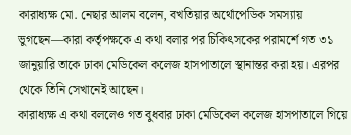কারাধ্যক্ষ মো. নেছার আলম বলেন, বখতিয়ার অর্থোপেডিক সমস্যায় ভুগছেন—কারা কর্তৃপক্ষকে এ কথা বলার পর চিকিৎসকের পরামর্শে গত ৩১ জানুয়ারি তাকে ঢাকা মেডিকেল কলেজ হাসপাতালে স্থানান্তর করা হয়। এরপর থেকে তিনি সেখানেই আছেন।
কারাধ্যক্ষ এ কথা বললেও গত বুধবার ঢাকা মেডিকেল কলেজ হাসপাতালে গিয়ে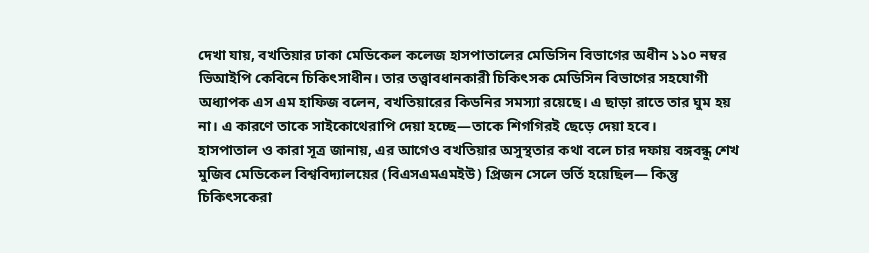দেখা যায়, বখতিয়ার ঢাকা মেডিকেল কলেজ হাসপাতালের মেডিসিন বিভাগের অধীন ১১০ নম্বর ভিআইপি কেবিনে চিকিৎসাধীন। তার তত্ত্বাবধানকারী চিকিৎসক মেডিসিন বিভাগের সহযোগী অধ্যাপক এস এম হাফিজ বলেন, বখতিয়ারের কিডনির সমস্যা রয়েছে। এ ছাড়া রাতে তার ঘুম হয় না। এ কারণে তাকে সাইকোথেরাপি দেয়া হচ্ছে—তাকে শিগগিরই ছেড়ে দেয়া হবে।
হাসপাতাল ও কারা সূত্র জানায়, এর আগেও বখতিয়ার অসুস্থতার কথা বলে চার দফায় বঙ্গবন্ধু শেখ মুজিব মেডিকেল বিশ্ববিদ্যালয়ের (বিএসএমএমইউ) প্রিজন সেলে ভর্তি হয়েছিল— কিন্তু চিকিৎসকেরা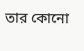তার কোনো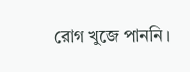রোগ খুজে পাননি।